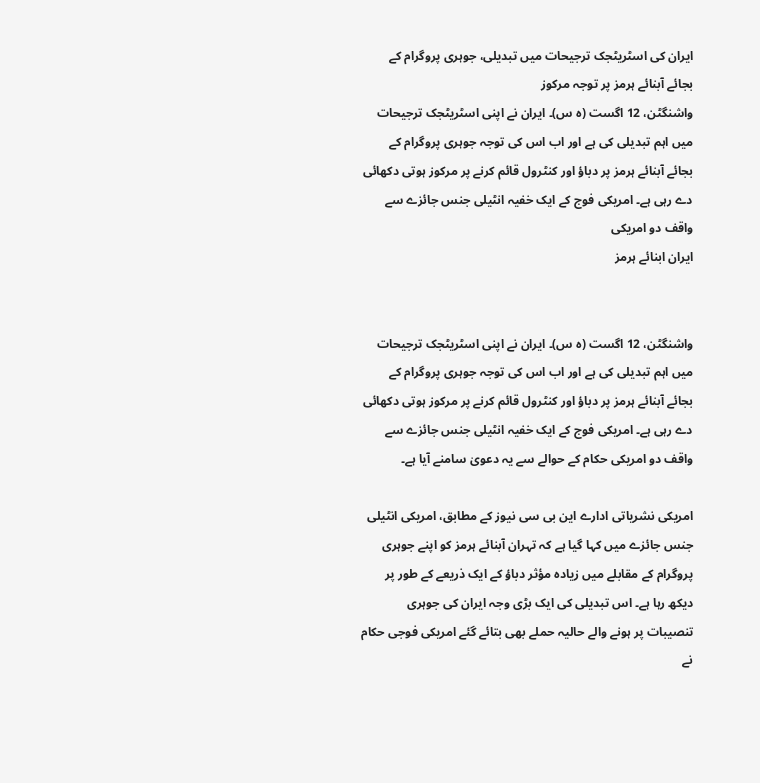ایران کی اسٹریٹجک ترجیحات میں تبدیلی، جوہری پروگرام کے بجائے آبنائے ہرمز پر توجہ مرکوز
واشنگٹن، 12 اگست (ہ س)۔ ایران نے اپنی اسٹریٹجک ترجیحات میں اہم تبدیلی کی ہے اور اب اس کی توجہ جوہری پروگرام کے بجائے آبنائے ہرمز پر دباؤ اور کنٹرول قائم کرنے پر مرکوز ہوتی دکھائی دے رہی ہے۔ امریکی فوج کے ایک خفیہ انٹیلی جنس جائزے سے واقف دو امریکی
ایران ابنائے ہرمز


واشنگٹن، 12 اگست (ہ س)۔ ایران نے اپنی اسٹریٹجک ترجیحات میں اہم تبدیلی کی ہے اور اب اس کی توجہ جوہری پروگرام کے بجائے آبنائے ہرمز پر دباؤ اور کنٹرول قائم کرنے پر مرکوز ہوتی دکھائی دے رہی ہے۔ امریکی فوج کے ایک خفیہ انٹیلی جنس جائزے سے واقف دو امریکی حکام کے حوالے سے یہ دعویٰ سامنے آیا ہے۔

امریکی نشریاتی ادارے این بی سی نیوز کے مطابق، امریکی انٹیلی جنس جائزے میں کہا گیا ہے کہ تہران آبنائے ہرمز کو اپنے جوہری پروگرام کے مقابلے میں زیادہ مؤثر دباؤ کے ایک ذریعے کے طور پر دیکھ رہا ہے۔ اس تبدیلی کی ایک بڑی وجہ ایران کی جوہری تنصیبات پر ہونے والے حالیہ حملے بھی بتائے گئے امریکی فوجی حکام نے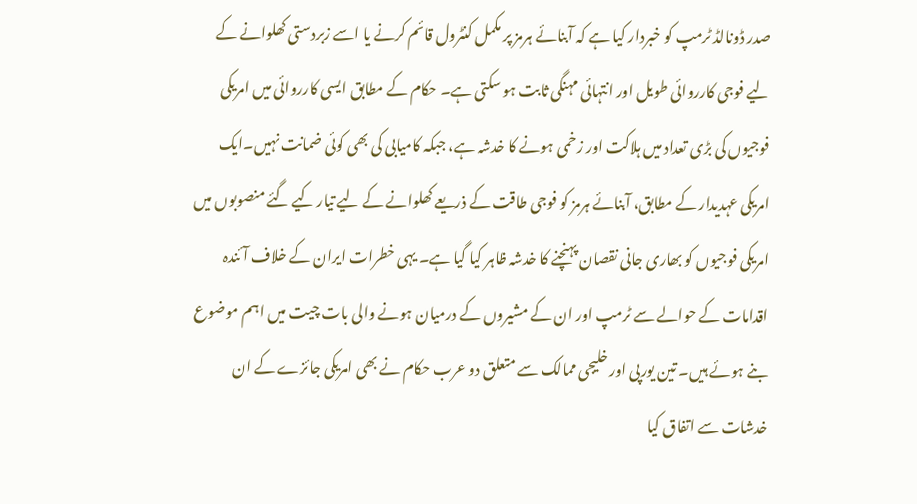صدر ڈونالڈ ٹرمپ کو خبردار کیا ہے کہ آبنائے ہرمز پر مکمل کنٹرول قائم کرنے یا اسے زبردستی کھلوانے کے لیے فوجی کارروائی طویل اور انتہائی مہنگی ثابت ہو سکتی ہے۔ حکام کے مطابق ایسی کارروائی میں امریکی فوجیوں کی بڑی تعداد میں ہلاکت اور زخمی ہونے کا خدشہ ہے، جبکہ کامیابی کی بھی کوئی ضمانت نہیں۔ایک امریکی عہدیدار کے مطابق، آبنائے ہرمز کو فوجی طاقت کے ذریعے کھلوانے کے لیے تیار کیے گئے منصوبوں میں امریکی فوجیوں کو بھاری جانی نقصان پہنچنے کا خدشہ ظاہر کیا گیا ہے۔ یہی خطرات ایران کے خلاف آئندہ اقدامات کے حوالے سے ٹرمپ اور ان کے مشیروں کے درمیان ہونے والی بات چیت میں اہم موضوع بنے ہوئے ہیں۔ تین یورپی اور خلیجی ممالک سے متعلق دو عرب حکام نے بھی امریکی جائزے کے ان خدشات سے اتفاق کیا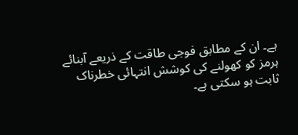ہے۔ ان کے مطابق فوجی طاقت کے ذریعے آبنائے ہرمز کو کھولنے کی کوشش انتہائی خطرناک ثابت ہو سکتی ہے۔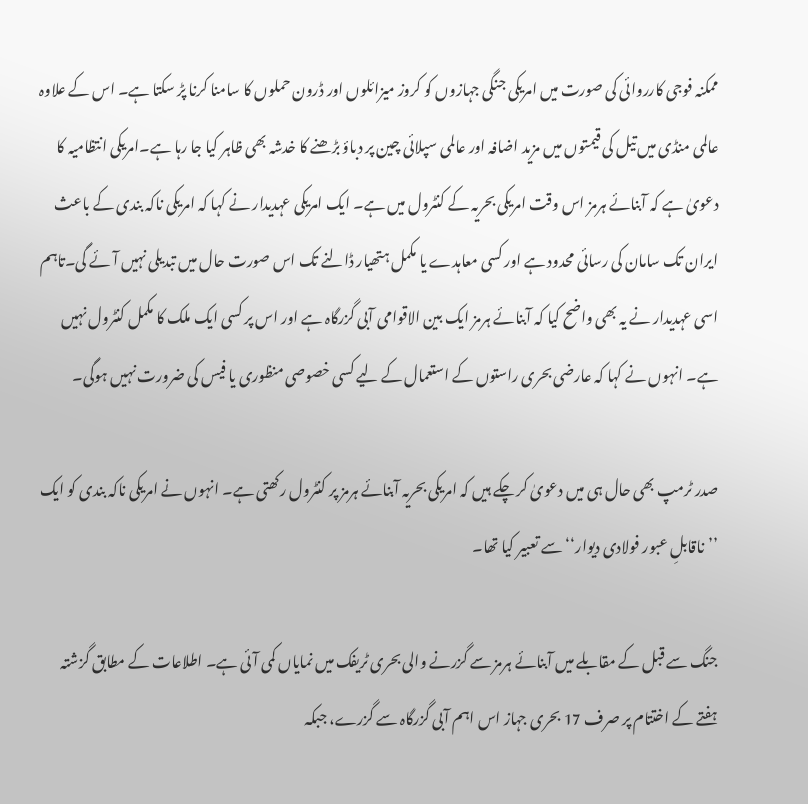ممکنہ فوجی کارروائی کی صورت میں امریکی جنگی جہازوں کو کروز میزائلوں اور ڈرون حملوں کا سامنا کرنا پڑ سکتا ہے۔ اس کے علاوہ عالمی منڈی میں تیل کی قیمتوں میں مزید اضافہ اور عالمی سپلائی چین پر دباؤ بڑھنے کا خدشہ بھی ظاہر کیا جا رہا ہے۔امریکی انتظامیہ کا دعویٰ ہے کہ آبنائے ہرمز اس وقت امریکی بحریہ کے کنٹرول میں ہے۔ ایک امریکی عہدیدار نے کہا کہ امریکی ناکہ بندی کے باعث ایران تک سامان کی رسائی محدود ہے اور کسی معاہدے یا مکمل ہتھیار ڈالنے تک اس صورت حال میں تبدیلی نہیں آئے گی۔تاہم اسی عہدیدار نے یہ بھی واضح کیا کہ آبنائے ہرمز ایک بین الاقوامی آبی گزرگاہ ہے اور اس پر کسی ایک ملک کا مکمل کنٹرول نہیں ہے۔ انہوں نے کہا کہ عارضی بحری راستوں کے استعمال کے لیے کسی خصوصی منظوری یا فیس کی ضرورت نہیں ہوگی۔

صدر ٹرمپ بھی حال ہی میں دعویٰ کر چکے ہیں کہ امریکی بحریہ آبنائے ہرمز پر کنٹرول رکھتی ہے۔ انہوں نے امریکی ناکہ بندی کو ایک ’’ناقابلِ عبور فولادی دیوار‘‘ سے تعبیر کیا تھا۔

جنگ سے قبل کے مقابلے میں آبنائے ہرمز سے گزرنے والی بحری ٹریفک میں نمایاں کمی آئی ہے۔ اطلاعات کے مطابق گزشتہ ہفتے کے اختتام پر صرف 17 بحری جہاز اس اہم آبی گزرگاہ سے گزرے، جبکہ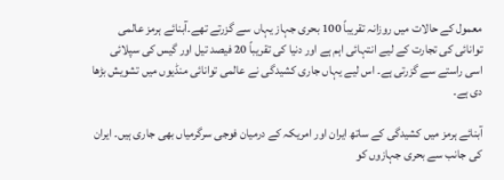معمول کے حالات میں روزانہ تقریباً 100 بحری جہاز یہاں سے گزرتے تھے۔آبنائے ہرمز عالمی توانائی کی تجارت کے لیے انتہائی اہم ہے اور دنیا کی تقریباً 20 فیصد تیل اور گیس کی سپلائی اسی راستے سے گزرتی ہے۔ اس لیے یہاں جاری کشیدگی نے عالمی توانائی منڈیوں میں تشویش بڑھا دی ہے۔

آبنائے ہرمز میں کشیدگی کے ساتھ ایران اور امریکہ کے درمیان فوجی سرگرمیاں بھی جاری ہیں۔ ایران کی جانب سے بحری جہازوں کو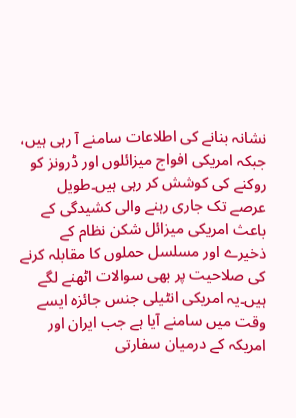نشانہ بنانے کی اطلاعات سامنے آ رہی ہیں، جبکہ امریکی افواج میزائلوں اور ڈرونز کو روکنے کی کوشش کر رہی ہیں۔طویل عرصے تک جاری رہنے والی کشیدگی کے باعث امریکی میزائل شکن نظام کے ذخیرے اور مسلسل حملوں کا مقابلہ کرنے کی صلاحیت پر بھی سوالات اٹھنے لگے ہیں۔یہ امریکی انٹیلی جنس جائزہ ایسے وقت میں سامنے آیا ہے جب ایران اور امریکہ کے درمیان سفارتی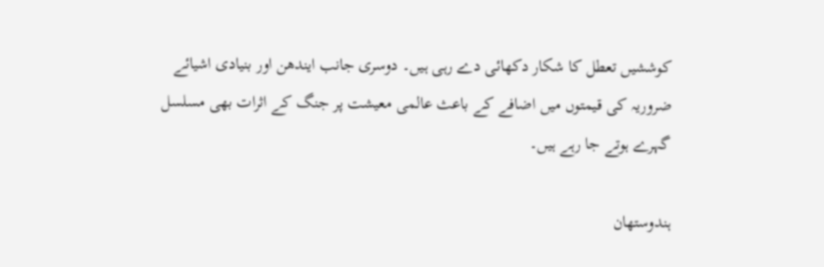کوششیں تعطل کا شکار دکھائی دے رہی ہیں۔ دوسری جانب ایندھن اور بنیادی اشیائے ضروریہ کی قیمتوں میں اضافے کے باعث عالمی معیشت پر جنگ کے اثرات بھی مسلسل گہرے ہوتے جا رہے ہیں۔

ہندوستھان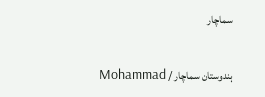سماچار

ہندوستان سماچار / Mohammad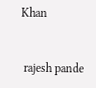Khan


 rajesh pande